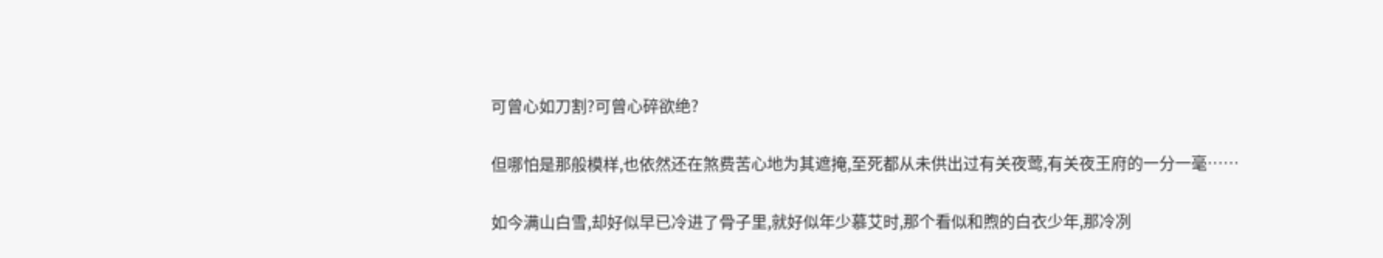可曾心如刀割?可曾心碎欲绝?

但哪怕是那般模样,也依然还在煞费苦心地为其遮掩,至死都从未供出过有关夜莺,有关夜王府的一分一毫……

如今满山白雪,却好似早已冷进了骨子里,就好似年少慕艾时,那个看似和煦的白衣少年,那冷冽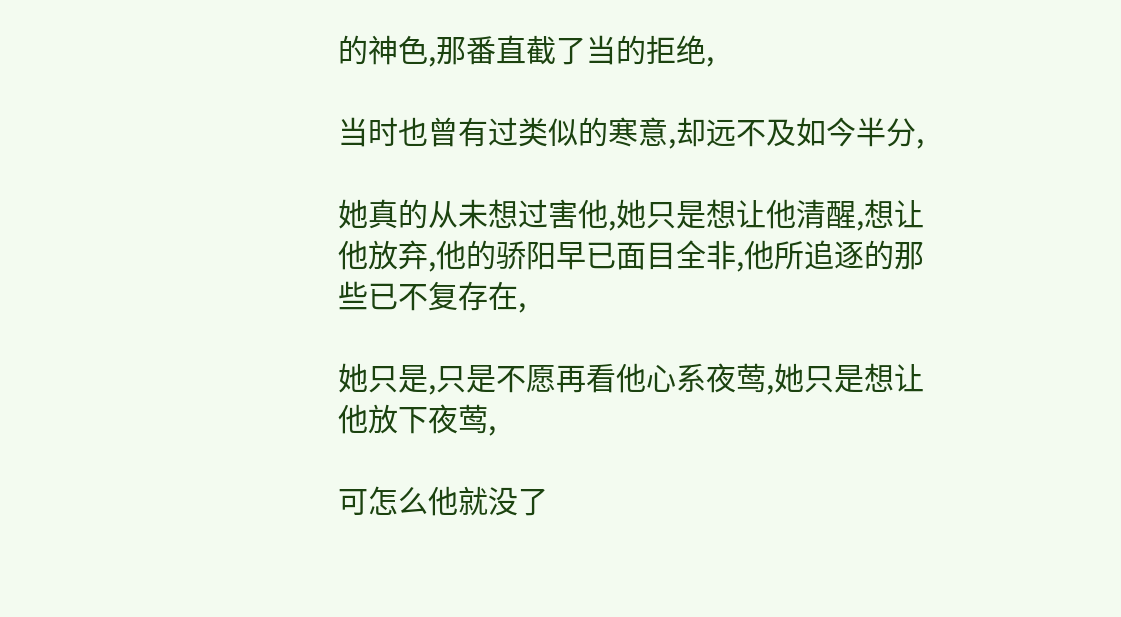的神色,那番直截了当的拒绝,

当时也曾有过类似的寒意,却远不及如今半分,

她真的从未想过害他,她只是想让他清醒,想让他放弃,他的骄阳早已面目全非,他所追逐的那些已不复存在,

她只是,只是不愿再看他心系夜莺,她只是想让他放下夜莺,

可怎么他就没了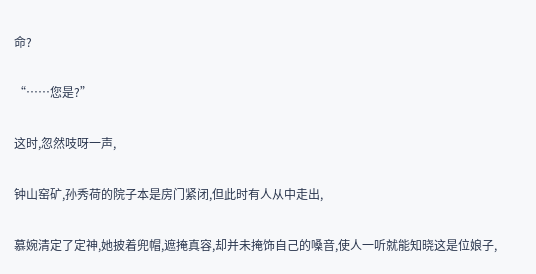命?

“……您是?”

这时,忽然吱呀一声,

钟山窑矿,孙秀荷的院子本是房门紧闭,但此时有人从中走出,

慕婉清定了定神,她披着兜帽,遮掩真容,却并未掩饰自己的嗓音,使人一听就能知晓这是位娘子,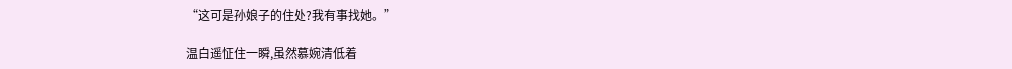“这可是孙娘子的住处?我有事找她。”

温白遥怔住一瞬,虽然慕婉清低着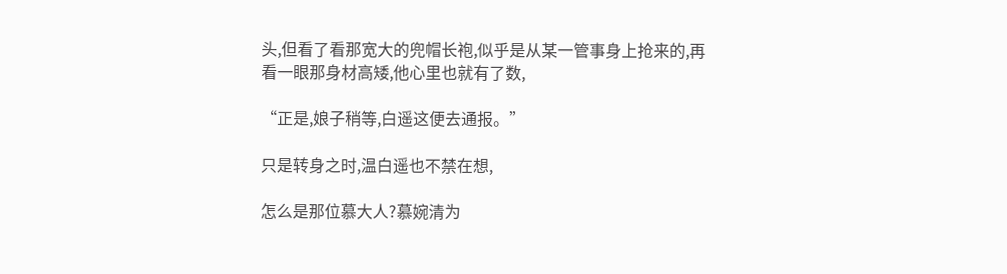头,但看了看那宽大的兜帽长袍,似乎是从某一管事身上抢来的,再看一眼那身材高矮,他心里也就有了数,

“正是,娘子稍等,白遥这便去通报。”

只是转身之时,温白遥也不禁在想,

怎么是那位慕大人?慕婉清为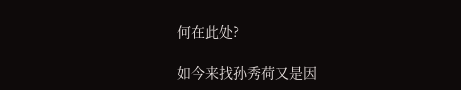何在此处?

如今来找孙秀荷又是因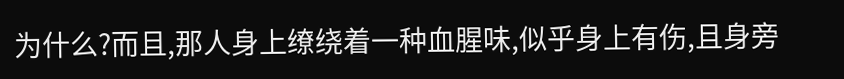为什么?而且,那人身上缭绕着一种血腥味,似乎身上有伤,且身旁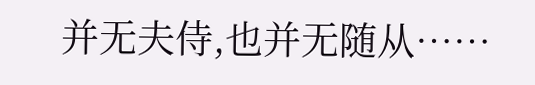并无夫侍,也并无随从……